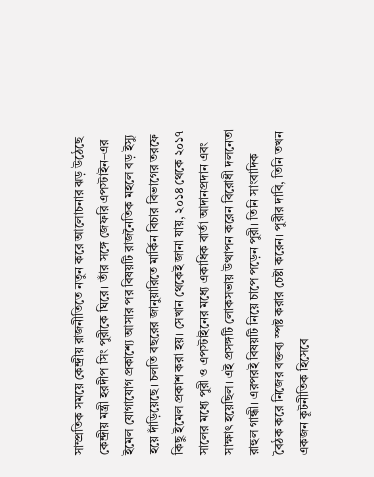সাম্প্রতিক সময়ে কেন্দ্রীয় রাজনীতিতে নতুন করে আলোচনার ঝড় উঠেছে কেন্দ্রীয় মন্ত্রী হরদীপ সিং পুরীকে ঘিরে। তাঁর সঙ্গে জেফরি এপস্টাইন–এর ইমেল যোগাযোগ প্রকাশ্যে আসার পর বিষয়টি রাজনৈতিক মহলে বড় ইস্যু হয়ে দাঁড়িয়েছে। চলতি বছরের জানুয়ারিতে মার্কিন বিচার বিভাগের তরফে কিছু ইমেল প্রকাশ করা হয়। সেখান থেকেই জানা যায়, ২০১৪ থেকে ২০১৭ সালের মধ্যে পুরী ও এপস্টাইনের মধ্যে একাধিক বার্তা আদানপ্রদান এবং সাক্ষাৎ হয়েছিল। এই প্রসঙ্গটি লোকসভায় উত্থাপন করেন বিরোধী দলনেতা রাহুল গান্ধী। এরপরই বিষয়টি নিয়ে চাপে পড়েন পুরী। তিনি সাংবাদিক বৈঠক করে নিজের বক্তব্য স্পষ্ট করার চেষ্টা করেন। পুরীর দাবি, তিনি তখন একজন কূটনীতিক হিসেবে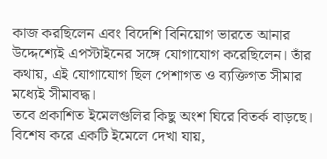কাজ করছিলেন এবং বিদেশি বিনিয়োগ ভারতে আনার উদ্দেশ্যেই এপস্টাইনের সঙ্গে যোগাযোগ করেছিলেন। তাঁর কথায়, এই যোগাযোগ ছিল পেশাগত ও ব্যক্তিগত সীমার মধ্যেই সীমাবদ্ধ।
তবে প্রকাশিত ইমেলগুলির কিছু অংশ ঘিরে বিতর্ক বাড়ছে। বিশেষ করে একটি ইমেলে দেখা যায়,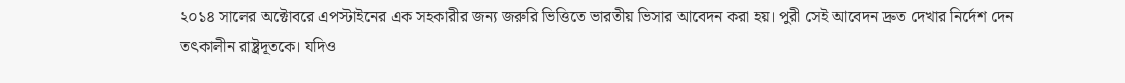২০১৪ সালের অক্টোবরে এপস্টাইনের এক সহকারীর জন্য জরুরি ভিত্তিতে ভারতীয় ভিসার আবেদন করা হয়। পুরী সেই আবেদন দ্রুত দেখার নির্দেশ দেন তৎকালীন রাষ্ট্রদূতকে। যদিও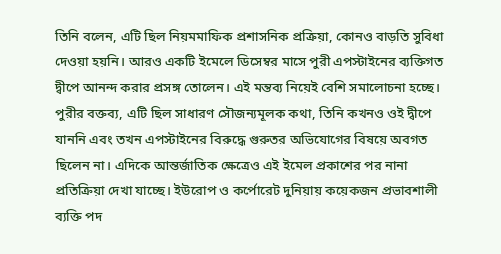তিনি বলেন, এটি ছিল নিয়মমাফিক প্রশাসনিক প্রক্রিয়া, কোনও বাড়তি সুবিধা দেওয়া হয়নি। আরও একটি ইমেলে ডিসেম্বর মাসে পুরী এপস্টাইনের ব্যক্তিগত দ্বীপে আনন্দ করার প্রসঙ্গ তোলেন। এই মন্তব্য নিয়েই বেশি সমালোচনা হচ্ছে। পুরীর বক্তব্য, এটি ছিল সাধারণ সৌজন্যমূলক কথা, তিনি কখনও ওই দ্বীপে যাননি এবং তখন এপস্টাইনের বিরুদ্ধে গুরুতর অভিযোগের বিষয়ে অবগত ছিলেন না। এদিকে আন্তর্জাতিক ক্ষেত্রেও এই ইমেল প্রকাশের পর নানা প্রতিক্রিয়া দেখা যাচ্ছে। ইউরোপ ও কর্পোরেট দুনিয়ায় কয়েকজন প্রভাবশালী ব্যক্তি পদ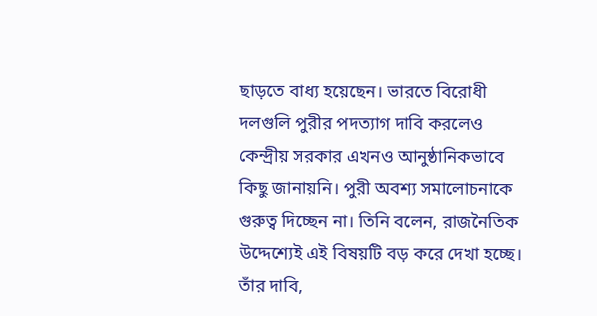ছাড়তে বাধ্য হয়েছেন। ভারতে বিরোধী দলগুলি পুরীর পদত্যাগ দাবি করলেও কেন্দ্রীয় সরকার এখনও আনুষ্ঠানিকভাবে কিছু জানায়নি। পুরী অবশ্য সমালোচনাকে গুরুত্ব দিচ্ছেন না। তিনি বলেন, রাজনৈতিক উদ্দেশ্যেই এই বিষয়টি বড় করে দেখা হচ্ছে। তাঁর দাবি,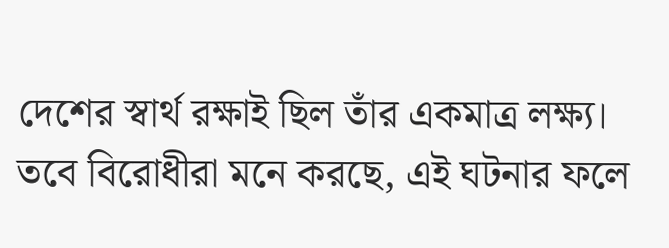দেশের স্বার্থ রক্ষাই ছিল তাঁর একমাত্র লক্ষ্য। তবে বিরোধীরা মনে করছে, এই ঘটনার ফলে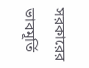সরকারের ভাবমূর্তি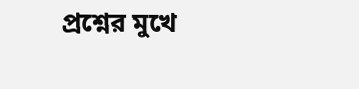প্রশ্নের মুখে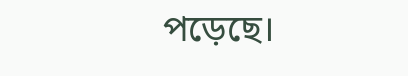পড়েছে।